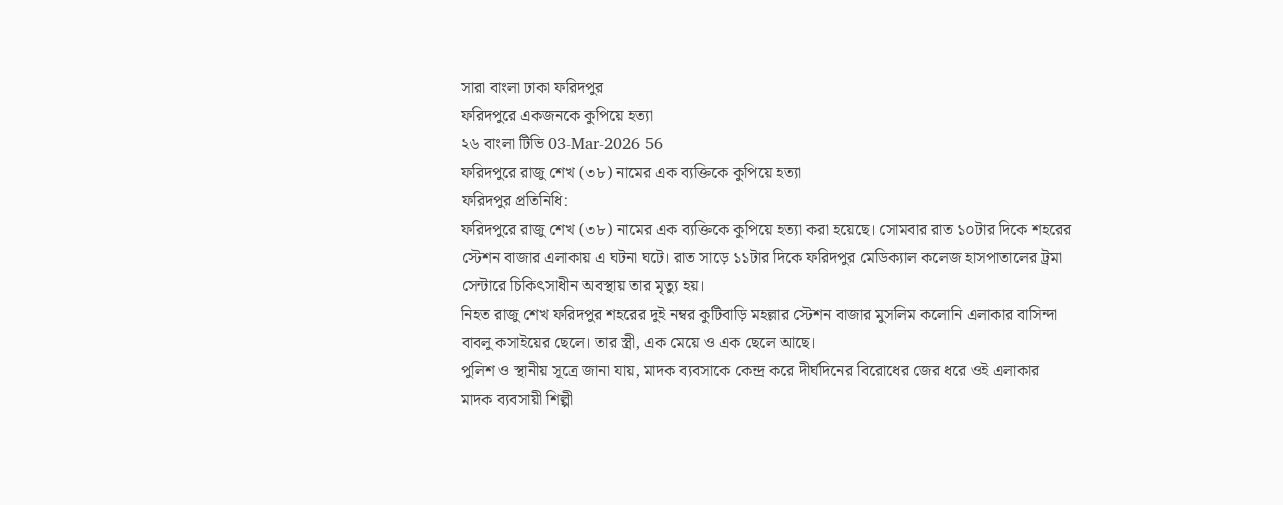সারা বাংলা ঢাকা ফরিদপুর
ফরিদপুরে একজনকে কুপিয়ে হত্যা
২৬ বাংলা টিভি 03-Mar-2026 56
ফরিদপুরে রাজু শেখ (৩৮) নামের এক ব্যক্তিকে কুপিয়ে হত্যা
ফরিদপুর প্রতিনিধি:
ফরিদপুরে রাজু শেখ (৩৮) নামের এক ব্যক্তিকে কুপিয়ে হত্যা করা হয়েছে। সোমবার রাত ১০টার দিকে শহরের স্টেশন বাজার এলাকায় এ ঘটনা ঘটে। রাত সাড়ে ১১টার দিকে ফরিদপুর মেডিক্যাল কলেজ হাসপাতালের ট্রমা সেন্টারে চিকিৎসাধীন অবস্থায় তার মৃত্যু হয়।
নিহত রাজু শেখ ফরিদপুর শহরের দুই নম্বর কুটিবাড়ি মহল্লার স্টেশন বাজার মুসলিম কলোনি এলাকার বাসিন্দা বাবলু কসাইয়ের ছেলে। তার স্ত্রী, এক মেয়ে ও এক ছেলে আছে।
পুলিশ ও স্থানীয় সূত্রে জানা যায়, মাদক ব্যবসাকে কেন্দ্র করে দীর্ঘদিনের বিরোধের জের ধরে ওই এলাকার মাদক ব্যবসায়ী শিল্পী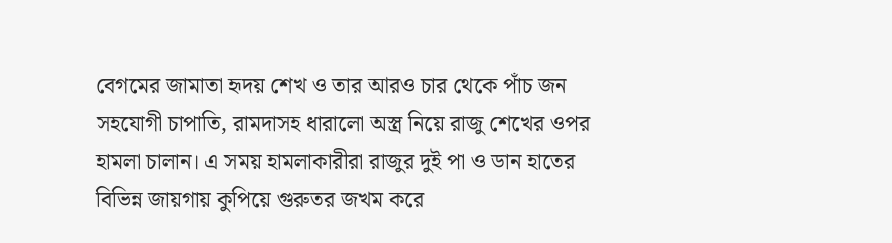বেগমের জামাতা হৃদয় শেখ ও তার আরও চার থেকে পাঁচ জন সহযোগী চাপাতি, রামদাসহ ধারালো অস্ত্র নিয়ে রাজু শেখের ওপর হামলা চালান। এ সময় হামলাকারীরা রাজুর দুই পা ও ডান হাতের বিভিন্ন জায়গায় কুপিয়ে গুরুতর জখম করে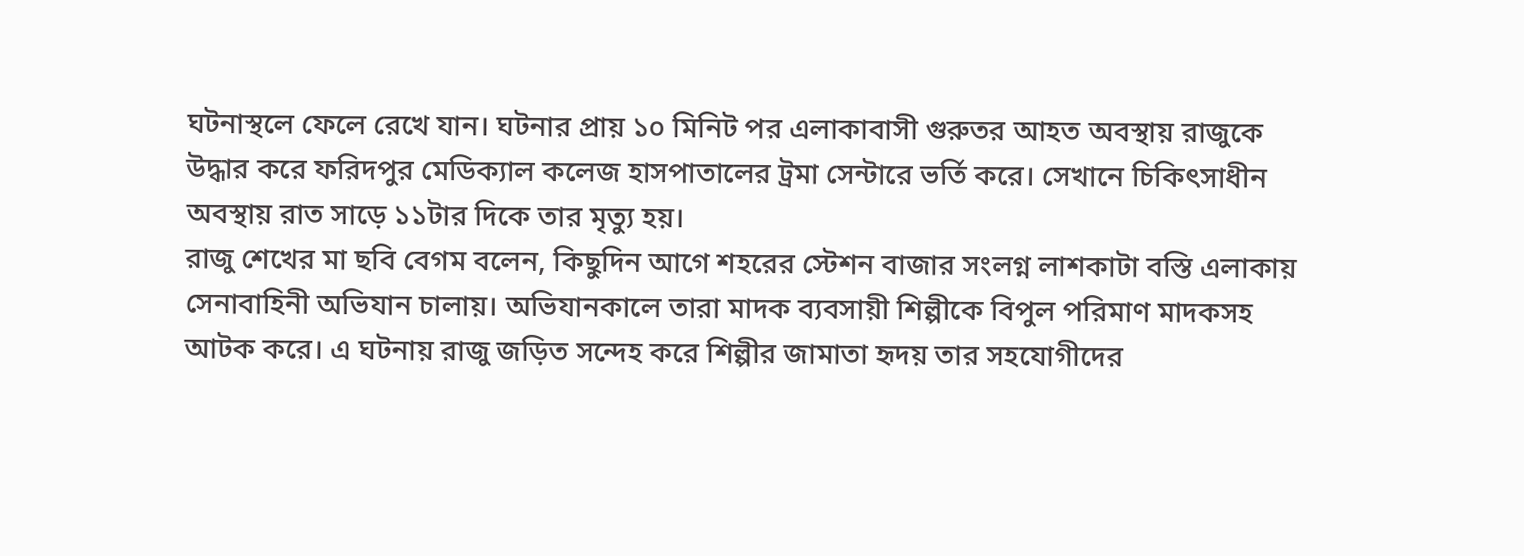ঘটনাস্থলে ফেলে রেখে যান। ঘটনার প্রায় ১০ মিনিট পর এলাকাবাসী গুরুতর আহত অবস্থায় রাজুকে উদ্ধার করে ফরিদপুর মেডিক্যাল কলেজ হাসপাতালের ট্রমা সেন্টারে ভর্তি করে। সেখানে চিকিৎসাধীন অবস্থায় রাত সাড়ে ১১টার দিকে তার মৃত্যু হয়।
রাজু শেখের মা ছবি বেগম বলেন, কিছুদিন আগে শহরের স্টেশন বাজার সংলগ্ন লাশকাটা বস্তি এলাকায় সেনাবাহিনী অভিযান চালায়। অভিযানকালে তারা মাদক ব্যবসায়ী শিল্পীকে বিপুল পরিমাণ মাদকসহ আটক করে। এ ঘটনায় রাজু জড়িত সন্দেহ করে শিল্পীর জামাতা হৃদয় তার সহযোগীদের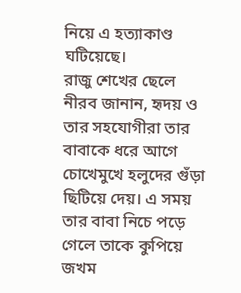নিয়ে এ হত্যাকাণ্ড ঘটিয়েছে।
রাজু শেখের ছেলে নীরব জানান, হৃদয় ও তার সহযোগীরা তার বাবাকে ধরে আগে চোখেমুখে হলুদের গুঁড়া ছিটিয়ে দেয়। এ সময় তার বাবা নিচে পড়ে গেলে তাকে কুপিয়ে জখম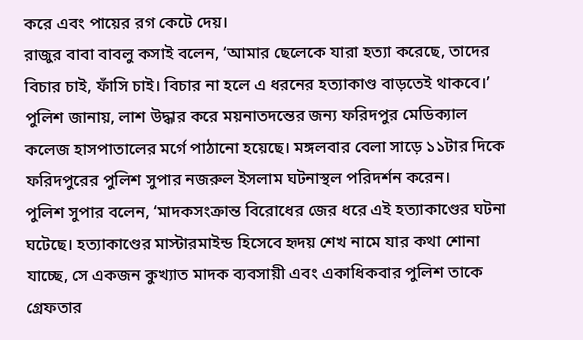করে এবং পায়ের রগ কেটে দেয়।
রাজুর বাবা বাবলু কসাই বলেন, ‘আমার ছেলেকে যারা হত্যা করেছে, তাদের বিচার চাই, ফাঁসি চাই। বিচার না হলে এ ধরনের হত্যাকাণ্ড বাড়তেই থাকবে।’
পুলিশ জানায়, লাশ উদ্ধার করে ময়নাতদন্তের জন্য ফরিদপুর মেডিক্যাল কলেজ হাসপাতালের মর্গে পাঠানো হয়েছে। মঙ্গলবার বেলা সাড়ে ১১টার দিকে ফরিদপুরের পুলিশ সুপার নজরুল ইসলাম ঘটনাস্থল পরিদর্শন করেন।
পুলিশ সুপার বলেন, ‘মাদকসংক্রান্ত বিরোধের জের ধরে এই হত্যাকাণ্ডের ঘটনা ঘটেছে। হত্যাকাণ্ডের মাস্টারমাইন্ড হিসেবে হৃদয় শেখ নামে যার কথা শোনা যাচ্ছে, সে একজন কুখ্যাত মাদক ব্যবসায়ী এবং একাধিকবার পুলিশ তাকে গ্রেফতার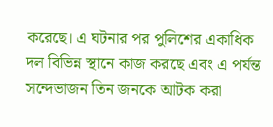করেছে। এ ঘটনার পর পুলিশের একাধিক দল বিভিন্ন স্থানে কাজ করছে এবং এ পর্যন্ত সন্দেভাজন তিন জনকে আটক করা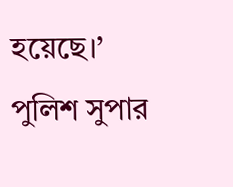হয়েছে।’
পুলিশ সুপার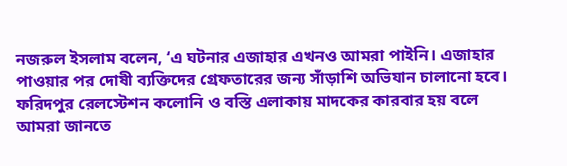নজরুল ইসলাম বলেন, ‘এ ঘটনার এজাহার এখনও আমরা পাইনি। এজাহার পাওয়ার পর দোষী ব্যক্তিদের গ্রেফতারের জন্য সাঁড়াশি অভিযান চালানো হবে। ফরিদপুর রেলস্টেশন কলোনি ও বস্তি এলাকায় মাদকের কারবার হয় বলে আমরা জানতে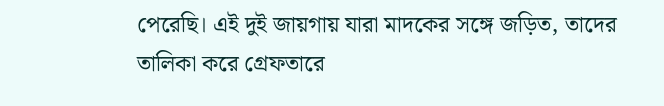পেরেছি। এই দুই জায়গায় যারা মাদকের সঙ্গে জড়িত, তাদের তালিকা করে গ্রেফতারে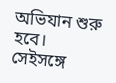অভিযান শুরু হবে। সেইসঙ্গে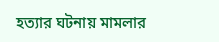হত্যার ঘটনায় মামলার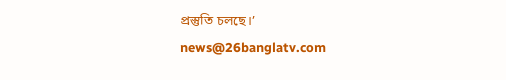প্রস্তুতি চলছে।’
news@26banglatv.com